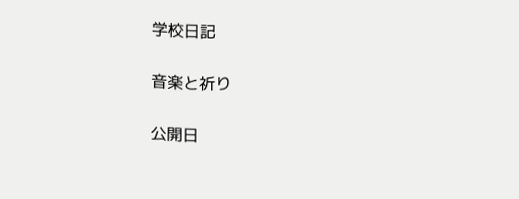学校日記

音楽と祈り

公開日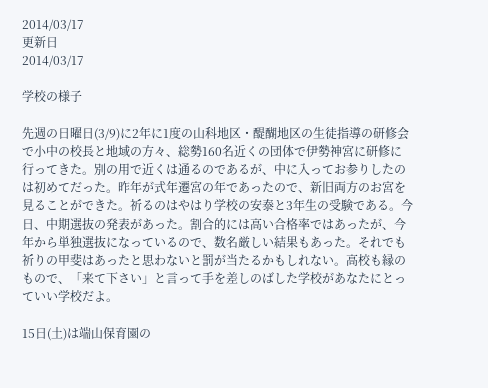2014/03/17
更新日
2014/03/17

学校の様子

先週の日曜日(3/9)に2年に1度の山科地区・醍醐地区の生徒指導の研修会で小中の校長と地域の方々、総勢160名近くの団体で伊勢神宮に研修に行ってきた。別の用で近くは通るのであるが、中に入ってお参りしたのは初めてだった。昨年が式年遷宮の年であったので、新旧両方のお宮を見ることができた。祈るのはやはり学校の安泰と3年生の受験である。今日、中期選抜の発表があった。割合的には高い合格率ではあったが、今年から単独選抜になっているので、数名厳しい結果もあった。それでも祈りの甲斐はあったと思わないと罰が当たるかもしれない。高校も縁のもので、「来て下さい」と言って手を差しのばした学校があなたにとっていい学校だよ。

15日(土)は端山保育園の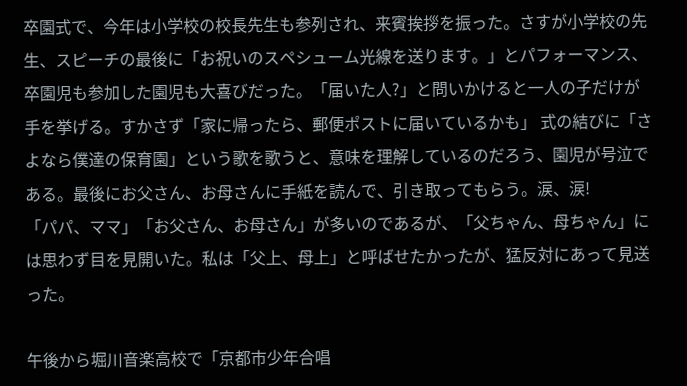卒園式で、今年は小学校の校長先生も参列され、来賓挨拶を振った。さすが小学校の先生、スピーチの最後に「お祝いのスペシューム光線を送ります。」とパフォーマンス、卒園児も参加した園児も大喜びだった。「届いた人?」と問いかけると一人の子だけが手を挙げる。すかさず「家に帰ったら、郵便ポストに届いているかも」 式の結びに「さよなら僕達の保育園」という歌を歌うと、意味を理解しているのだろう、園児が号泣である。最後にお父さん、お母さんに手紙を読んで、引き取ってもらう。涙、涙!
「パパ、ママ」「お父さん、お母さん」が多いのであるが、「父ちゃん、母ちゃん」には思わず目を見開いた。私は「父上、母上」と呼ばせたかったが、猛反対にあって見送った。

午後から堀川音楽高校で「京都市少年合唱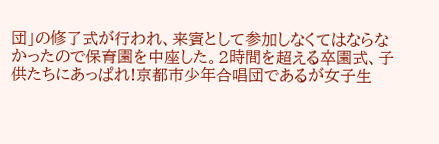団」の修了式が行われ、来賓として参加しなくてはならなかったので保育園を中座した。2時間を超える卒園式、子供たちにあっぱれ!京都市少年合唱団であるが女子生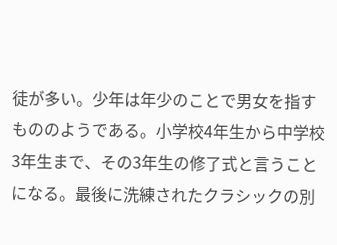徒が多い。少年は年少のことで男女を指すもののようである。小学校4年生から中学校3年生まで、その3年生の修了式と言うことになる。最後に洗練されたクラシックの別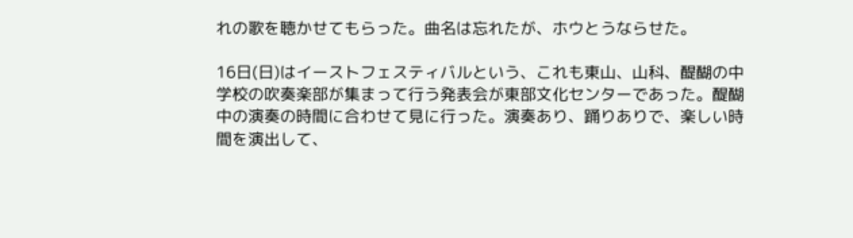れの歌を聴かせてもらった。曲名は忘れたが、ホウとうならせた。

16日(日)はイーストフェスティバルという、これも東山、山科、醍醐の中学校の吹奏楽部が集まって行う発表会が東部文化センターであった。醍醐中の演奏の時間に合わせて見に行った。演奏あり、踊りありで、楽しい時間を演出して、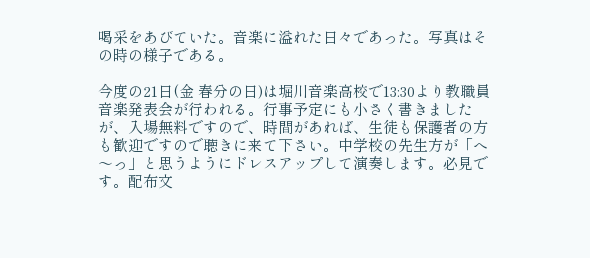喝采をあびていた。音楽に溢れた日々であった。写真はその時の様子である。

今度の21日(金 春分の日)は堀川音楽高校で13:30より教職員音楽発表会が行われる。行事予定にも小さく書きましたが、入場無料ですので、時間があれば、生徒も保護者の方も歓迎ですので聴きに来て下さい。中学校の先生方が「へ〜っ」と思うようにドレスアップして演奏します。必見です。配布文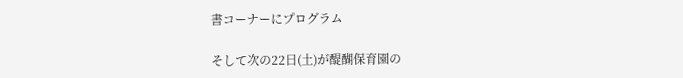書コーナーにプログラム

そして次の22日(土)が醍醐保育園の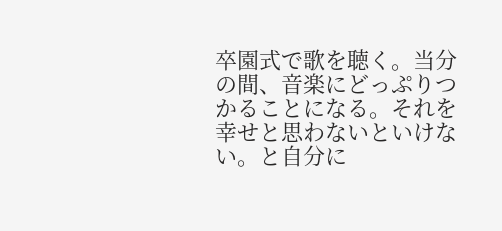卒園式で歌を聴く。当分の間、音楽にどっぷりつかることになる。それを幸せと思わないといけない。と自分に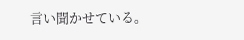言い聞かせている。